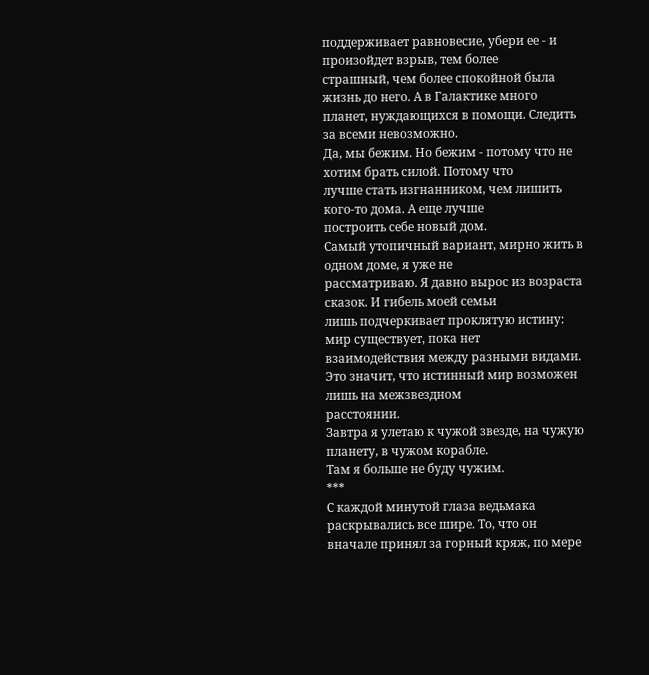поддерживает равновесие, убери ее - и произойдет взрыв, тем более
страшный, чем более спокойной была жизнь до него. А в Галактике много
планет, нуждающихся в помощи. Следить за всеми невозможно.
Да, мы бежим. Но бежим - потому что не хотим брать силой. Потому что
лучше стать изгнанником, чем лишить кого-то дома. А еще лучше
построить себе новый дом.
Самый утопичный вариант, мирно жить в одном доме, я уже не
рассматриваю. Я давно вырос из возраста сказок. И гибель моей семьи
лишь подчеркивает проклятую истину: мир существует, пока нет
взаимодействия между разными видами.
Это значит, что истинный мир возможен лишь на межзвездном
расстоянии.
Завтра я улетаю к чужой звезде, на чужую планету, в чужом корабле.
Там я больше не буду чужим.
***
С каждой минутой глаза ведьмака раскрывались все шире. То, что он
вначале принял за горный кряж, по мере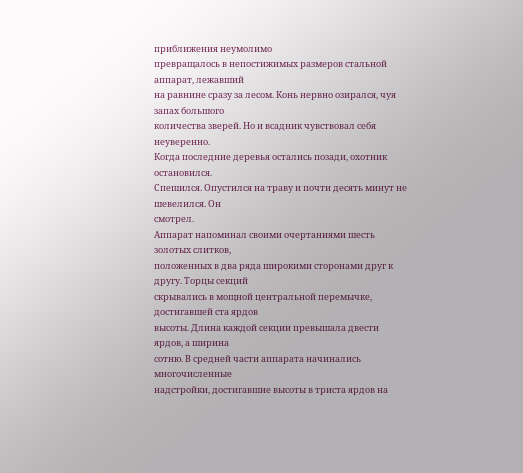приближения неумолимо
превращалось в непостижимых размеров стальной аппарат, лежавший
на равнине сразу за лесом. Конь нервно озирался, чуя запах большого
количества зверей. Но и всадник чувствовал себя неуверенно.
Когда последние деревья остались позади, охотник остановился.
Спешился. Опустился на траву и почти десять минут не шевелился. Он
смотрел.
Аппарат напоминал своими очертаниями шесть золотых слитков,
положенных в два ряда широкими сторонами друг к другу. Торцы секций
скрывались в мощной центральной перемычке, достигавшей ста ярдов
высоты. Длина каждой секции превышала двести ярдов, а ширина
сотню. В средней части аппарата начинались многочисленные
надстройки, достигавшие высоты в триста ярдов на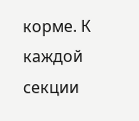корме. К каждой
секции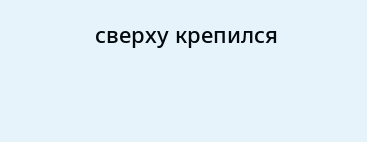сверху крепился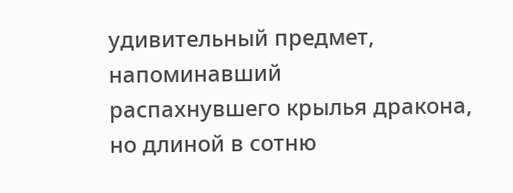удивительный предмет, напоминавший
распахнувшего крылья дракона, но длиной в сотню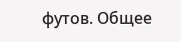футов. Общее